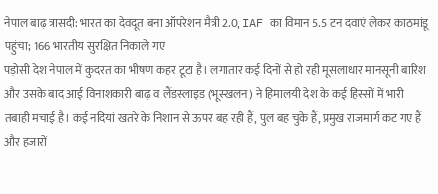नेपाल बाढ़ त्रासदी: भारत का देवदूत बना ऑपरेशन मैत्री 2.0, IAF का विमान 5.5 टन दवाएं लेकर काठमांडू पहुंचा; 166 भारतीय सुरक्षित निकाले गए
पड़ोसी देश नेपाल में कुदरत का भीषण कहर टूटा है। लगातार कई दिनों से हो रही मूसलाधार मानसूनी बारिश और उसके बाद आई विनाशकारी बाढ़ व लैंडस्लाइड (भूस्खलन) ने हिमालयी देश के कई हिस्सों में भारी तबाही मचाई है। कई नदियां खतरे के निशान से ऊपर बह रही हैं, पुल बह चुके हैं, प्रमुख राजमार्ग कट गए हैं और हजारों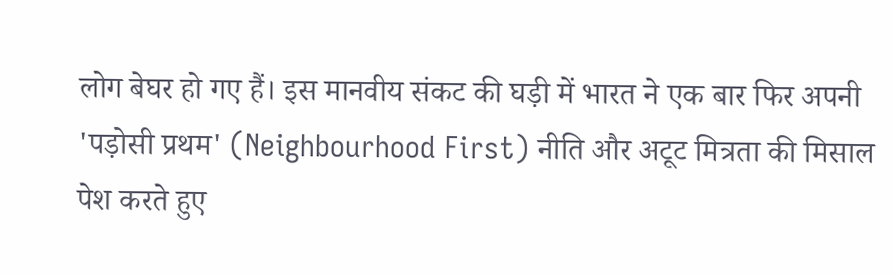लोग बेघर हो गए हैं। इस मानवीय संकट की घड़ी में भारत ने एक बार फिर अपनी 'पड़ोसी प्रथम' (Neighbourhood First) नीति और अटूट मित्रता की मिसाल पेश करते हुए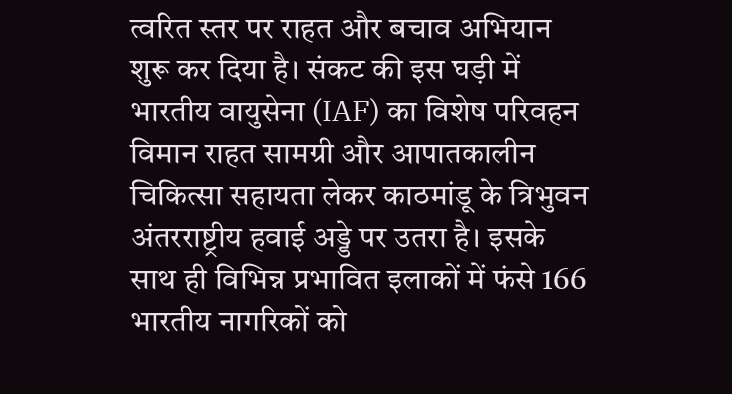त्वरित स्तर पर राहत और बचाव अभियान शुरू कर दिया है। संकट की इस घड़ी में भारतीय वायुसेना (IAF) का विशेष परिवहन विमान राहत सामग्री और आपातकालीन चिकित्सा सहायता लेकर काठमांडू के त्रिभुवन अंतरराष्ट्रीय हवाई अड्डे पर उतरा है। इसके साथ ही विभिन्न प्रभावित इलाकों में फंसे 166 भारतीय नागरिकों को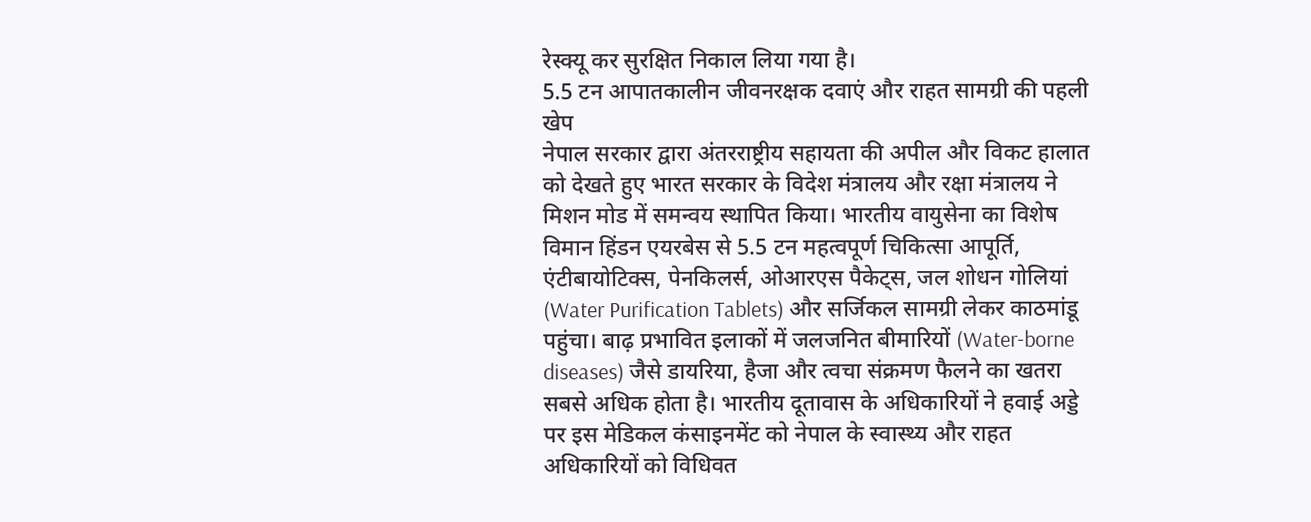रेस्क्यू कर सुरक्षित निकाल लिया गया है।
5.5 टन आपातकालीन जीवनरक्षक दवाएं और राहत सामग्री की पहली खेप
नेपाल सरकार द्वारा अंतरराष्ट्रीय सहायता की अपील और विकट हालात को देखते हुए भारत सरकार के विदेश मंत्रालय और रक्षा मंत्रालय ने मिशन मोड में समन्वय स्थापित किया। भारतीय वायुसेना का विशेष विमान हिंडन एयरबेस से 5.5 टन महत्वपूर्ण चिकित्सा आपूर्ति, एंटीबायोटिक्स, पेनकिलर्स, ओआरएस पैकेट्स, जल शोधन गोलियां (Water Purification Tablets) और सर्जिकल सामग्री लेकर काठमांडू पहुंचा। बाढ़ प्रभावित इलाकों में जलजनित बीमारियों (Water-borne diseases) जैसे डायरिया, हैजा और त्वचा संक्रमण फैलने का खतरा सबसे अधिक होता है। भारतीय दूतावास के अधिकारियों ने हवाई अड्डे पर इस मेडिकल कंसाइनमेंट को नेपाल के स्वास्थ्य और राहत अधिकारियों को विधिवत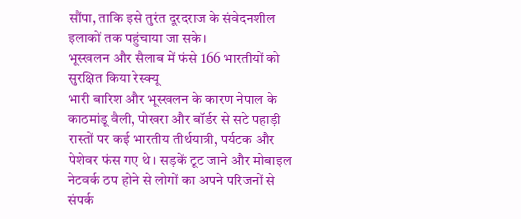सौंपा, ताकि इसे तुरंत दूरदराज के संवेदनशील इलाकों तक पहुंचाया जा सके।
भूस्खलन और सैलाब में फंसे 166 भारतीयों को सुरक्षित किया रेस्क्यू
भारी बारिश और भूस्खलन के कारण नेपाल के काठमांडू वैली, पोखरा और बॉर्डर से सटे पहाड़ी रास्तों पर कई भारतीय तीर्थयात्री, पर्यटक और पेशेवर फंस गए थे। सड़कें टूट जाने और मोबाइल नेटवर्क ठप होने से लोगों का अपने परिजनों से संपर्क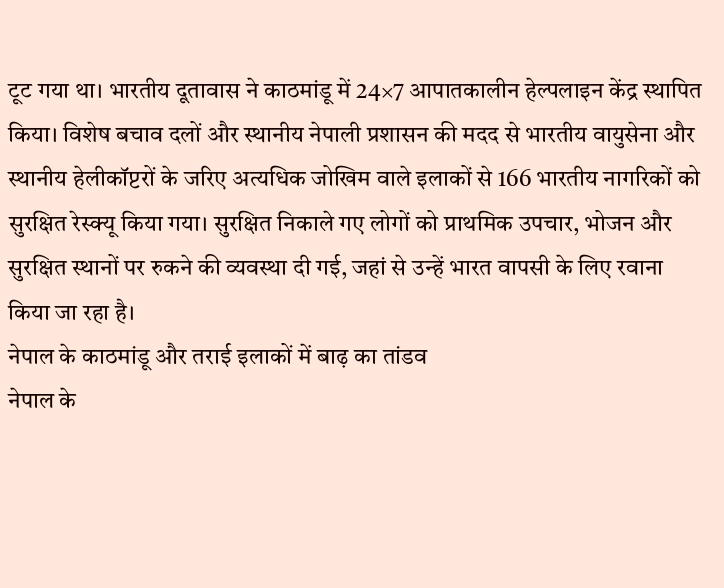टूट गया था। भारतीय दूतावास ने काठमांडू में 24×7 आपातकालीन हेल्पलाइन केंद्र स्थापित किया। विशेष बचाव दलों और स्थानीय नेपाली प्रशासन की मदद से भारतीय वायुसेना और स्थानीय हेलीकॉप्टरों के जरिए अत्यधिक जोखिम वाले इलाकों से 166 भारतीय नागरिकों को सुरक्षित रेस्क्यू किया गया। सुरक्षित निकाले गए लोगों को प्राथमिक उपचार, भोजन और सुरक्षित स्थानों पर रुकने की व्यवस्था दी गई, जहां से उन्हें भारत वापसी के लिए रवाना किया जा रहा है।
नेपाल के काठमांडू और तराई इलाकों में बाढ़ का तांडव
नेपाल के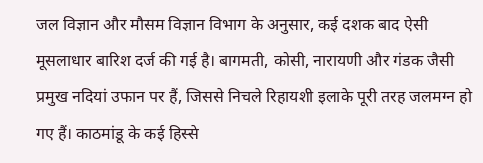जल विज्ञान और मौसम विज्ञान विभाग के अनुसार, कई दशक बाद ऐसी मूसलाधार बारिश दर्ज की गई है। बागमती, कोसी, नारायणी और गंडक जैसी प्रमुख नदियां उफान पर हैं, जिससे निचले रिहायशी इलाके पूरी तरह जलमग्न हो गए हैं। काठमांडू के कई हिस्से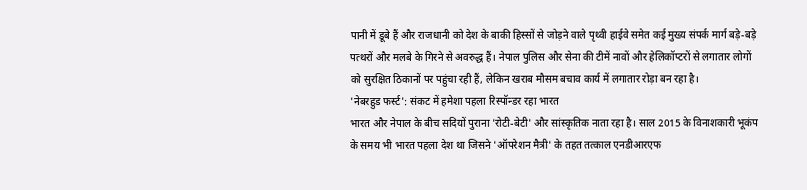पानी में डूबे हैं और राजधानी को देश के बाकी हिस्सों से जोड़ने वाले पृथ्वी हाईवे समेत कई मुख्य संपर्क मार्ग बड़े-बड़े पत्थरों और मलबे के गिरने से अवरुद्ध हैं। नेपाल पुलिस और सेना की टीमें नावों और हेलिकॉप्टरों से लगातार लोगों को सुरक्षित ठिकानों पर पहुंचा रही हैं, लेकिन खराब मौसम बचाव कार्य में लगातार रोड़ा बन रहा है।
'नेबरहुड फर्स्ट': संकट में हमेशा पहला रिस्पॉन्डर रहा भारत
भारत और नेपाल के बीच सदियों पुराना 'रोटी-बेटी' और सांस्कृतिक नाता रहा है। साल 2015 के विनाशकारी भूकंप के समय भी भारत पहला देश था जिसने 'ऑपरेशन मैत्री' के तहत तत्काल एनडीआरएफ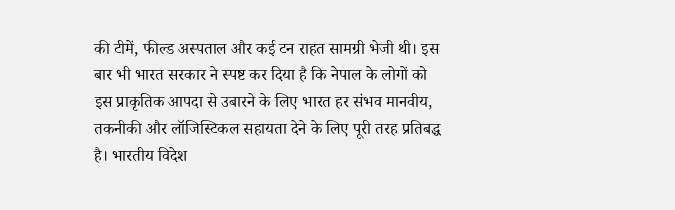की टीमें, फील्ड अस्पताल और कई टन राहत सामग्री भेजी थी। इस बार भी भारत सरकार ने स्पष्ट कर दिया है कि नेपाल के लोगों को इस प्राकृतिक आपदा से उबारने के लिए भारत हर संभव मानवीय, तकनीकी और लॉजिस्टिकल सहायता देने के लिए पूरी तरह प्रतिबद्ध है। भारतीय विदेश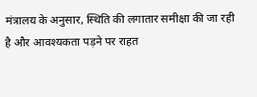मंत्रालय के अनुसार, स्थिति की लगातार समीक्षा की जा रही है और आवश्यकता पड़ने पर राहत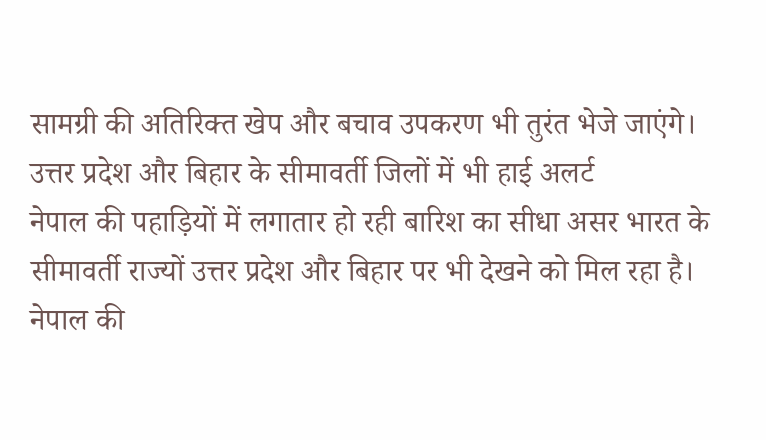सामग्री की अतिरिक्त खेप और बचाव उपकरण भी तुरंत भेजे जाएंगे।
उत्तर प्रदेश और बिहार के सीमावर्ती जिलों में भी हाई अलर्ट
नेपाल की पहाड़ियों में लगातार हो रही बारिश का सीधा असर भारत के सीमावर्ती राज्यों उत्तर प्रदेश और बिहार पर भी देखने को मिल रहा है। नेपाल की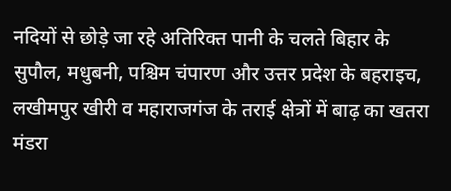नदियों से छोड़े जा रहे अतिरिक्त पानी के चलते बिहार के सुपौल, मधुबनी, पश्चिम चंपारण और उत्तर प्रदेश के बहराइच, लखीमपुर खीरी व महाराजगंज के तराई क्षेत्रों में बाढ़ का खतरा मंडरा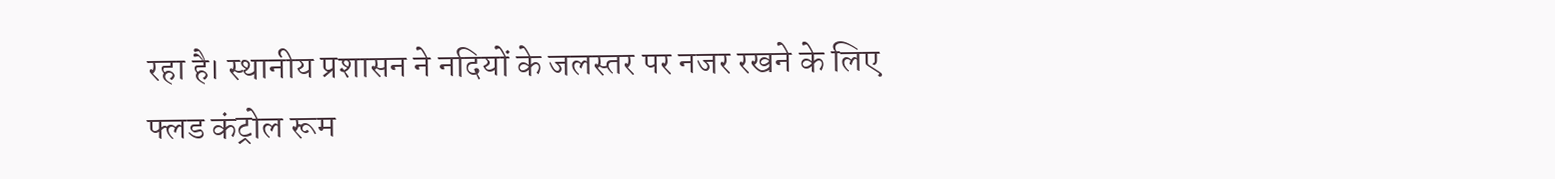रहा है। स्थानीय प्रशासन ने नदियों के जलस्तर पर नजर रखने के लिए फ्लड कंट्रोल रूम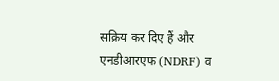सक्रिय कर दिए हैं और एनडीआरएफ (NDRF) व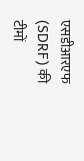एसडीआरएफ (SDRF) की टीमों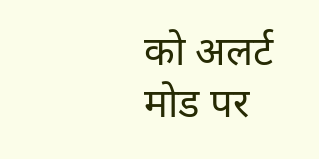को अलर्ट मोड पर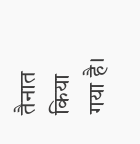तैनात किया गया है।